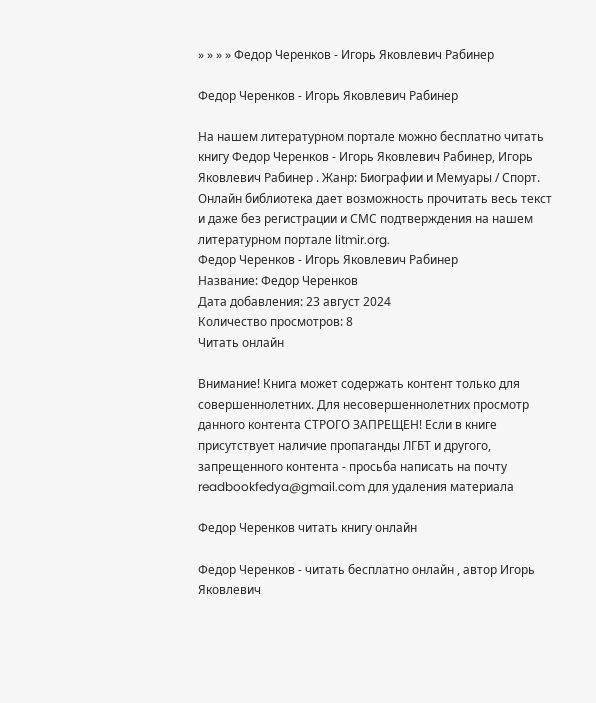» » » » Федор Черенков - Игорь Яковлевич Рабинер

Федор Черенков - Игорь Яковлевич Рабинер

На нашем литературном портале можно бесплатно читать книгу Федор Черенков - Игорь Яковлевич Рабинер, Игорь Яковлевич Рабинер . Жанр: Биографии и Мемуары / Спорт. Онлайн библиотека дает возможность прочитать весь текст и даже без регистрации и СМС подтверждения на нашем литературном портале litmir.org.
Федор Черенков - Игорь Яковлевич Рабинер
Название: Федор Черенков
Дата добавления: 23 август 2024
Количество просмотров: 8
Читать онлайн

Внимание! Книга может содержать контент только для совершеннолетних. Для несовершеннолетних просмотр данного контента СТРОГО ЗАПРЕЩЕН! Если в книге присутствует наличие пропаганды ЛГБТ и другого, запрещенного контента - просьба написать на почту readbookfedya@gmail.com для удаления материала

Федор Черенков читать книгу онлайн

Федор Черенков - читать бесплатно онлайн , автор Игорь Яковлевич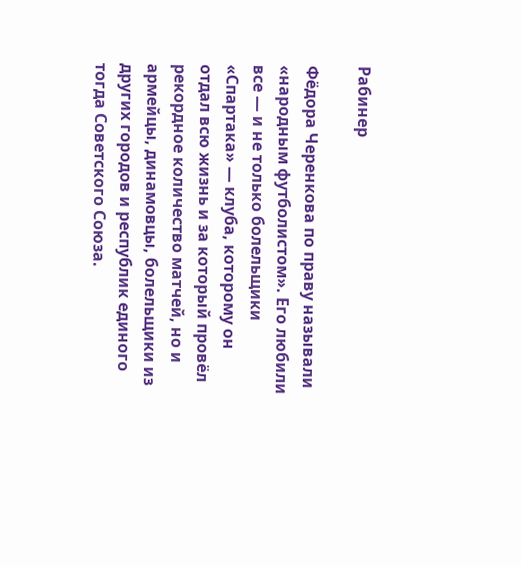Рабинер

Фёдора Черенкова по праву называли «народным футболистом». Его любили все — и не только болельщики «Спартака» — клуба, которому он отдал всю жизнь и за который провёл рекордное количество матчей, но и армейцы, динамовцы, болельщики из других городов и республик единого тогда Советского Союза.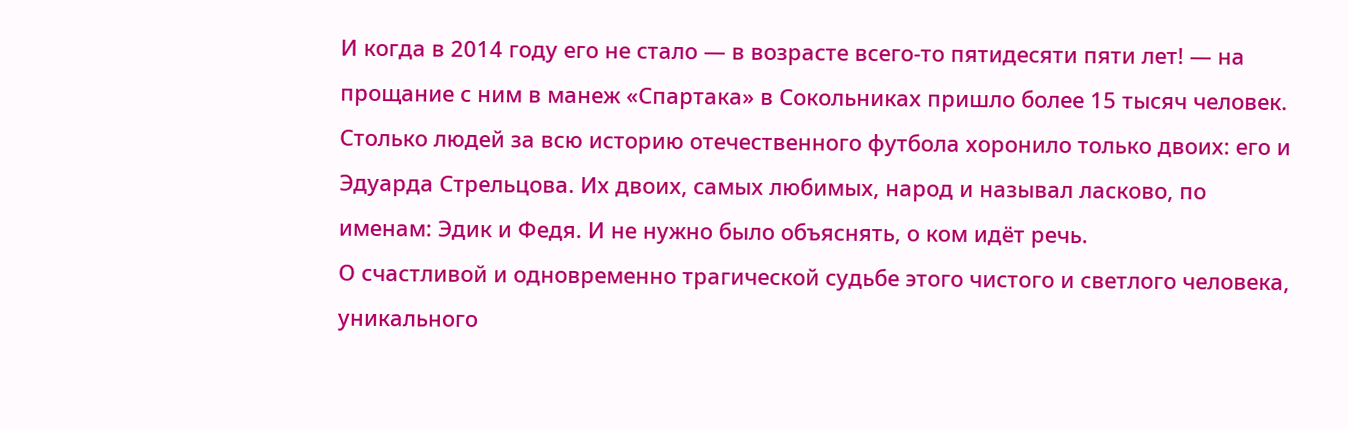И когда в 2014 году его не стало — в возрасте всего-то пятидесяти пяти лет! — на прощание с ним в манеж «Спартака» в Сокольниках пришло более 15 тысяч человек. Столько людей за всю историю отечественного футбола хоронило только двоих: его и Эдуарда Стрельцова. Их двоих, самых любимых, народ и называл ласково, по именам: Эдик и Федя. И не нужно было объяснять, о ком идёт речь.
О счастливой и одновременно трагической судьбе этого чистого и светлого человека, уникального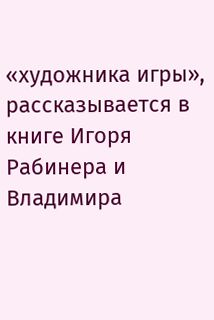«художника игры», рассказывается в книге Игоря Рабинера и Владимира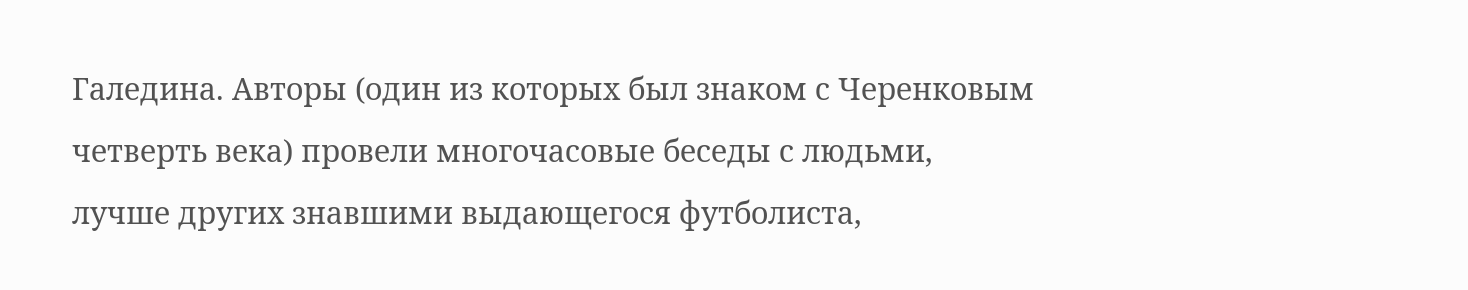Галедина. Авторы (один из которых был знаком с Черенковым четверть века) провели многочасовые беседы с людьми, лучше других знавшими выдающегося футболиста,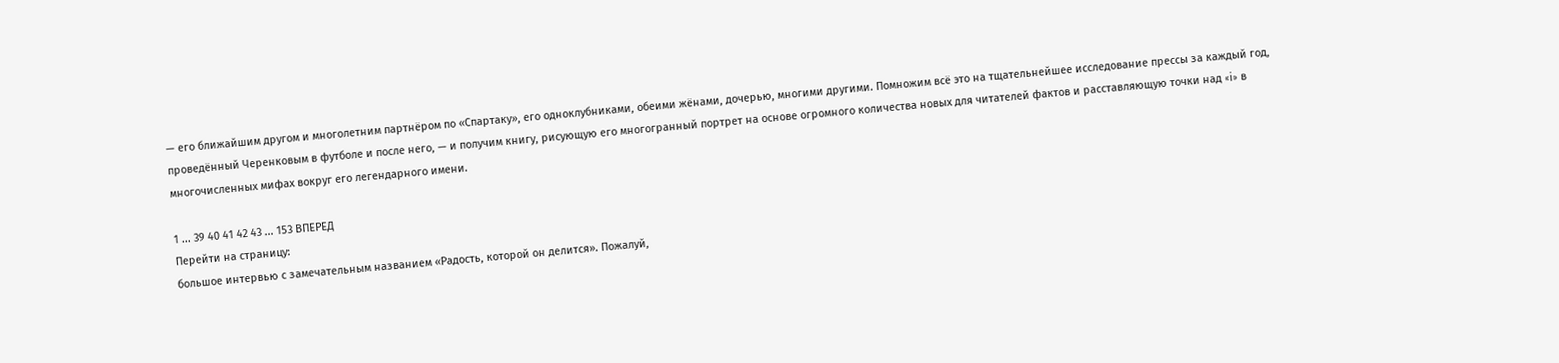— его ближайшим другом и многолетним партнёром по «Спартаку», его одноклубниками, обеими жёнами, дочерью, многими другими. Помножим всё это на тщательнейшее исследование прессы за каждый год, проведённый Черенковым в футболе и после него, — и получим книгу, рисующую его многогранный портрет на основе огромного количества новых для читателей фактов и расставляющую точки над «i» в многочисленных мифах вокруг его легендарного имени.

1 ... 39 40 41 42 43 ... 153 ВПЕРЕД
Перейти на страницу:
большое интервью с замечательным названием «Радость, которой он делится». Пожалуй,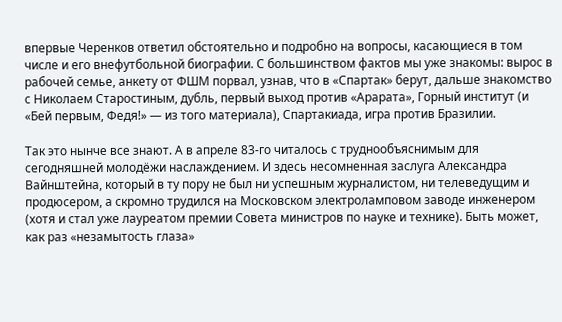впервые Черенков ответил обстоятельно и подробно на вопросы, касающиеся в том числе и его внефутбольной биографии. С большинством фактов мы уже знакомы: вырос в рабочей семье, анкету от ФШМ порвал, узнав, что в «Спартак» берут, дальше знакомство с Николаем Старостиным, дубль, первый выход против «Арарата», Горный институт (и «Бей первым, Федя!» — из того материала), Спартакиада, игра против Бразилии.

Так это нынче все знают. А в апреле 83-го читалось с труднообъяснимым для сегодняшней молодёжи наслаждением. И здесь несомненная заслуга Александра Вайнштейна, который в ту пору не был ни успешным журналистом, ни телеведущим и продюсером, а скромно трудился на Московском электроламповом заводе инженером (хотя и стал уже лауреатом премии Совета министров по науке и технике). Быть может, как раз «незамытость глаза»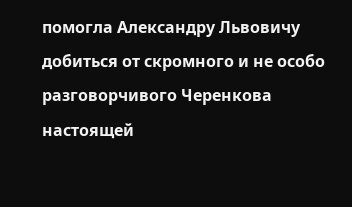помогла Александру Львовичу добиться от скромного и не особо разговорчивого Черенкова настоящей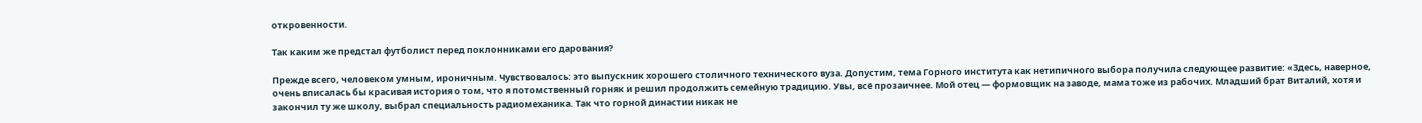откровенности.

Так каким же предстал футболист перед поклонниками его дарования?

Прежде всего, человеком умным, ироничным. Чувствовалось: это выпускник хорошего столичного технического вуза. Допустим, тема Горного института как нетипичного выбора получила следующее развитие: «Здесь, наверное, очень вписалась бы красивая история о том, что я потомственный горняк и решил продолжить семейную традицию. Увы, всё прозаичнее. Мой отец — формовщик на заводе, мама тоже из рабочих. Младший брат Виталий, хотя и закончил ту же школу, выбрал специальность радиомеханика. Так что горной династии никак не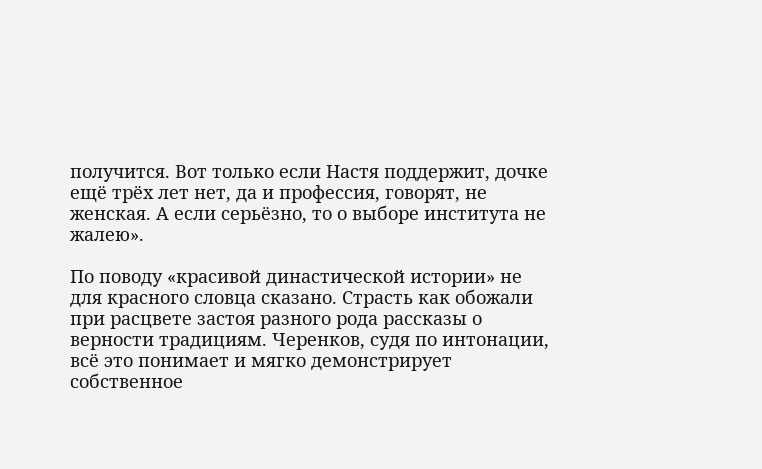получится. Вот только если Настя поддержит, дочке ещё трёх лет нет, да и профессия, говорят, не женская. А если серьёзно, то о выборе института не жалею».

По поводу «красивой династической истории» не для красного словца сказано. Страсть как обожали при расцвете застоя разного рода рассказы о верности традициям. Черенков, судя по интонации, всё это понимает и мягко демонстрирует собственное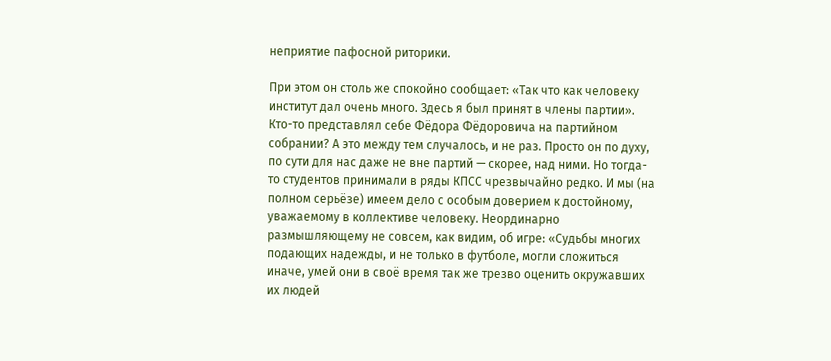неприятие пафосной риторики.

При этом он столь же спокойно сообщает: «Так что как человеку институт дал очень много. Здесь я был принят в члены партии». Кто-то представлял себе Фёдора Фёдоровича на партийном собрании? А это между тем случалось, и не раз. Просто он по духу, по сути для нас даже не вне партий — скорее, над ними. Но тогда-то студентов принимали в ряды КПСС чрезвычайно редко. И мы (на полном серьёзе) имеем дело с особым доверием к достойному, уважаемому в коллективе человеку. Неординарно размышляющему не совсем, как видим, об игре: «Судьбы многих подающих надежды, и не только в футболе, могли сложиться иначе, умей они в своё время так же трезво оценить окружавших их людей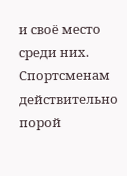и своё место среди них. Спортсменам действительно порой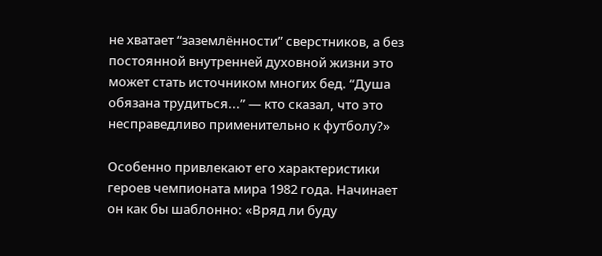не хватает “заземлённости” сверстников, а без постоянной внутренней духовной жизни это может стать источником многих бед. “Душа обязана трудиться...” — кто сказал, что это несправедливо применительно к футболу?»

Особенно привлекают его характеристики героев чемпионата мира 1982 года. Начинает он как бы шаблонно: «Вряд ли буду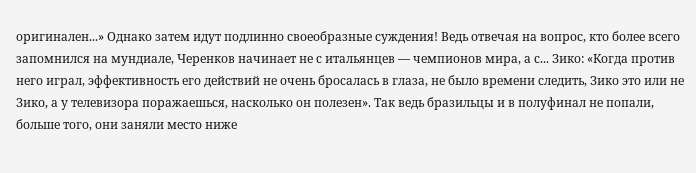оригинален...» Однако затем идут подлинно своеобразные суждения! Ведь отвечая на вопрос, кто более всего запомнился на мундиале, Черенков начинает не с итальянцев — чемпионов мира, а с... Зико: «Когда против него играл, эффективность его действий не очень бросалась в глаза, не было времени следить, Зико это или не Зико, а у телевизора поражаешься, насколько он полезен». Так ведь бразильцы и в полуфинал не попали, больше того, они заняли место ниже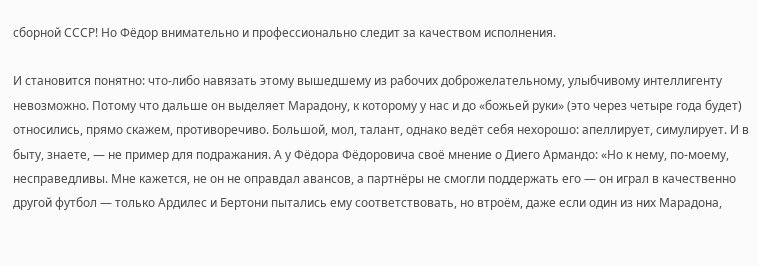сборной СССР! Но Фёдор внимательно и профессионально следит за качеством исполнения.

И становится понятно: что-либо навязать этому вышедшему из рабочих доброжелательному, улыбчивому интеллигенту невозможно. Потому что дальше он выделяет Марадону, к которому у нас и до «божьей руки» (это через четыре года будет) относились, прямо скажем, противоречиво. Большой, мол, талант, однако ведёт себя нехорошо: апеллирует, симулирует. И в быту, знаете, — не пример для подражания. А у Фёдора Фёдоровича своё мнение о Диего Армандо: «Но к нему, по-моему, несправедливы. Мне кажется, не он не оправдал авансов, а партнёры не смогли поддержать его — он играл в качественно другой футбол — только Ардилес и Бертони пытались ему соответствовать, но втроём, даже если один из них Марадона,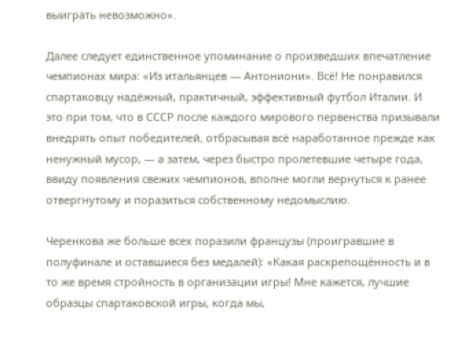выиграть невозможно».

Далее следует единственное упоминание о произведших впечатление чемпионах мира: «Из итальянцев — Антониони». Всё! Не понравился спартаковцу надёжный, практичный, эффективный футбол Италии. И это при том, что в СССР после каждого мирового первенства призывали внедрять опыт победителей, отбрасывая всё наработанное прежде как ненужный мусор, — а затем, через быстро пролетевшие четыре года, ввиду появления свежих чемпионов, вполне могли вернуться к ранее отвергнутому и поразиться собственному недомыслию.

Черенкова же больше всех поразили французы (проигравшие в полуфинале и оставшиеся без медалей): «Какая раскрепощённость и в то же время стройность в организации игры! Мне кажется, лучшие образцы спартаковской игры, когда мы,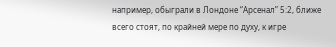например, обыграли в Лондоне “Арсенал” 5:2, ближе всего стоят, по крайней мере по духу, к игре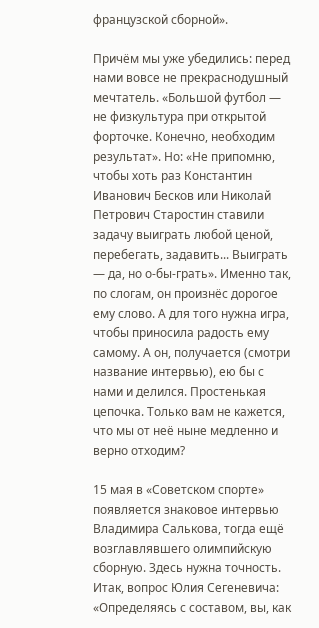французской сборной».

Причём мы уже убедились: перед нами вовсе не прекраснодушный мечтатель. «Большой футбол — не физкультура при открытой форточке. Конечно, необходим результат». Но: «Не припомню, чтобы хоть раз Константин Иванович Бесков или Николай Петрович Старостин ставили задачу выиграть любой ценой, перебегать, задавить... Выиграть — да, но о-бы-грать». Именно так, по слогам, он произнёс дорогое ему слово. А для того нужна игра, чтобы приносила радость ему самому. А он, получается (смотри название интервью), ею бы с нами и делился. Простенькая цепочка. Только вам не кажется, что мы от неё ныне медленно и верно отходим?

15 мая в «Советском спорте» появляется знаковое интервью Владимира Салькова, тогда ещё возглавлявшего олимпийскую сборную. Здесь нужна точность. Итак, вопрос Юлия Сегеневича: «Определяясь с составом, вы, как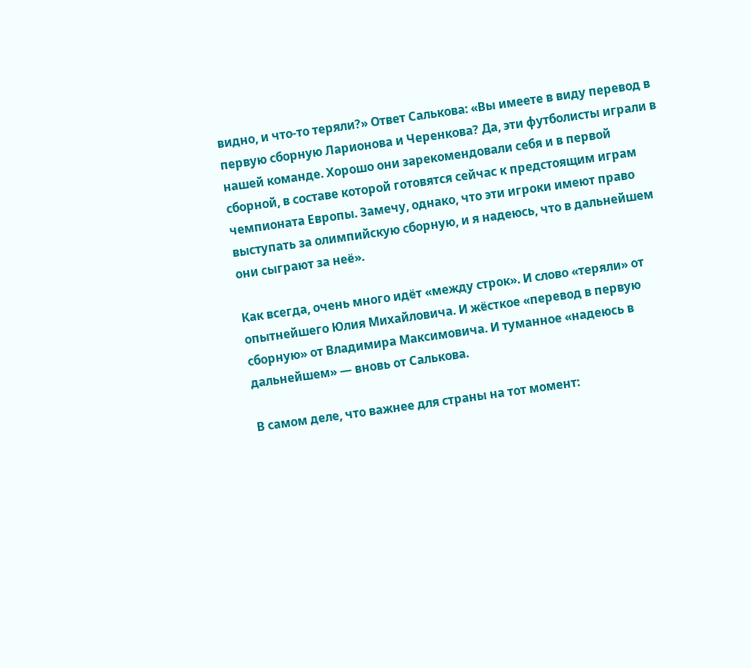видно, и что-то теряли?» Ответ Салькова: «Вы имеете в виду перевод в первую сборную Ларионова и Черенкова? Да, эти футболисты играли в нашей команде. Хорошо они зарекомендовали себя и в первой сборной, в составе которой готовятся сейчас к предстоящим играм чемпионата Европы. Замечу, однако, что эти игроки имеют право выступать за олимпийскую сборную, и я надеюсь, что в дальнейшем они сыграют за неё».

Как всегда, очень много идёт «между строк». И слово «теряли» от опытнейшего Юлия Михайловича. И жёсткое «перевод в первую сборную» от Владимира Максимовича. И туманное «надеюсь в дальнейшем» — вновь от Салькова.

В самом деле, что важнее для страны на тот момент: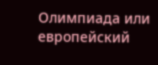Олимпиада или европейский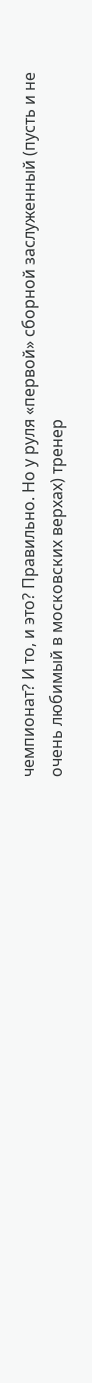чемпионат? И то, и это? Правильно. Но у руля «первой» сборной заслуженный (пусть и не очень любимый в московских верхах) тренер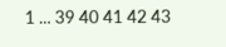1 ... 39 40 41 42 43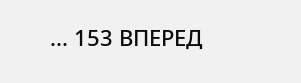... 153 ВПЕРЕД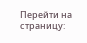Перейти на страницу: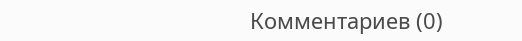Комментариев (0)